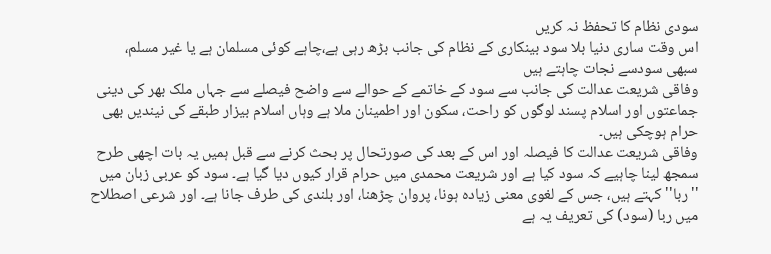سودی نظام کا تحفظ نہ کریں
اس وقت ساری دنیا بلا سود بینکاری کے نظام کی جانب بڑھ رہی ہے،چاہے کوئی مسلمان ہے یا غیر مسلم، سبھی سودسے نجات چاہتے ہیں
وفاقی شریعت عدالت کی جانب سے سود کے خاتمے کے حوالے سے واضح فیصلے سے جہاں ملک بھر کی دینی جماعتوں اور اسلام پسند لوگوں کو راحت، سکون اور اطمینان ملا ہے وہاں اسلام بیزار طبقے کی نیندیں بھی حرام ہوچکی ہیں۔
وفاقی شریعت عدالت کا فیصلہ اور اس کے بعد کی صورتحال پر بحث کرنے سے قبل ہمیں یہ بات اچھی طرح سمجھ لینا چاہیے کہ سود کیا ہے اور شریعت محمدی میں حرام قرار کیوں دیا گیا ہے۔ سود کو عربی زبان میں ''ربا''کہتے ہیں، جس کے لغوی معنی زیادہ ہونا، پروان چڑھنا، اور بلندی کی طرف جانا ہے۔ اور شرعی اصطلاح میں ربا (سود) کی تعریف یہ ہے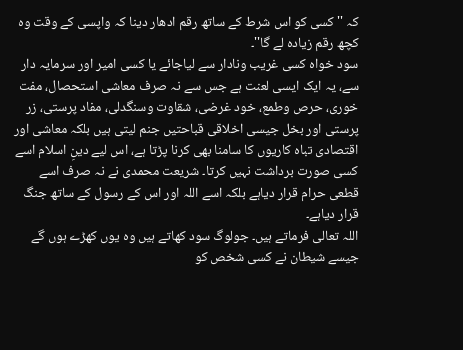کہ '' کسی کو اس شرط کے ساتھ رقم ادھار دینا کہ واپسی کے وقت وہ کچھ رقم زیادہ لے گا''۔
سود خواہ کسی غریب ونادار سے لیاجائے یا کسی امیر اور سرمایہ دار سے، یہ ایک ایسی لعنت ہے جس سے نہ صرف معاشی استحصال، مفت خوری، حرص وطمع، خود غرضی، شقاوت وسنگدلی، مفاد پرستی، زر پرستی اور بخل جیسی اخلاقی قباحتیں جنم لیتی ہیں بلکہ معاشی اور اقتصادی تباہ کاریوں کا سامنا بھی کرنا پڑتا ہے، اس لیے دینِ اسلام اسے کسی صورت برداشت نہیں کرتا۔ شریعت محمدی نے نہ صرف اسے قطعی حرام قرار دیاہے بلکہ اسے اللہ اور اس کے رسول کے ساتھ جنگ قرار دیاہے۔
اللہ تعالی فرماتے ہیں۔ جولوگ سود کھاتے ہیں وہ یوں کھڑے ہوں گے جیسے شیطان نے کسی شخص کو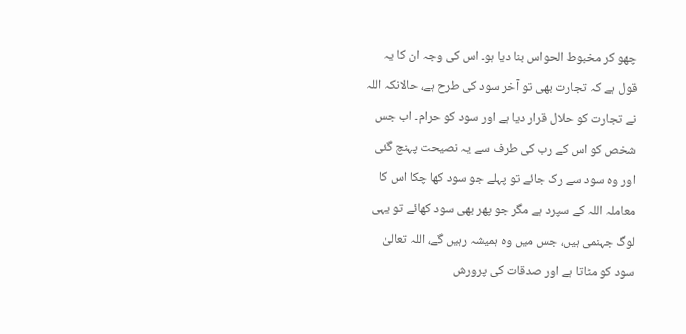چھو کر مخبوط الحواس بنا دیا ہو۔ اس کی وجہ ان کا یہ قول ہے کہ تجارت بھی تو آخر سود کی طرح ہے، حالانکہ اللہ نے تجارت کو حلال قرار دیا ہے اور سود کو حرام۔ اب جس شخص کو اس کے رب کی طرف سے یہ نصیحت پہنچ گئی اور وہ سود سے رک جائے تو پہلے جو سود کھا چکا اس کا معاملہ اللہ کے سپرد ہے مگر جو پھر بھی سود کھائے تو یہی لوگ جہنمی ہیں، جس میں وہ ہمیشہ رہیں گے، اللہ تعالیٰ سود کو مٹاتا ہے اور صدقات کی پرورش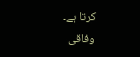کرتا ہے۔
وفاقی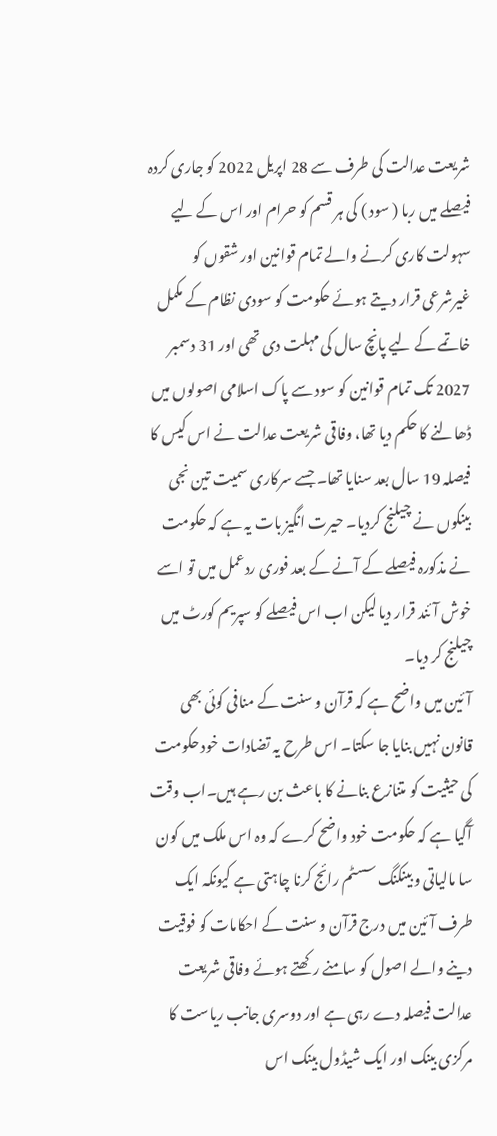شریعت عدالت کی طرف سے 28 اپریل 2022 کو جاری کردہ فیصلے میں ربا ( سود ) کی ہر قسم کو حرام اور اس کے لیے سہولت کاری کرنے والے تمام قوانین اور شقوں کو غیرشرعی قرار دیتے ہوئے حکومت کو سودی نظام کے مکمل خاتمے کے لیے پانچ سال کی مہلت دی تھی اور 31 دسمبر 2027 تک تمام قوانین کو سود سے پاک اسلامی اصولوں میں ڈھالنے کا حکم دیا تھا، وفاقی شریعت عدالت نے اس کیس کا فیصلہ 19 سال بعد سنایا تھا۔ جسے سرکاری سمیت تین نجی بینکوں نے چیلنج کردیا۔ حیرت انگیز بات یہ ہے کہ حکومت نے مذکورہ فیصلے کے آنے کے بعد فوری ردعمل میں تو اسے خوش آئند قرار دیا لیکن اب اس فیصلے کو سپریم کورٹ میں چیلنج کر دیا۔
آئین میں واضح ہے کہ قرآن و سنت کے منافی کوئی بھی قانون نہیں بنایا جا سکتا۔ اس طرح یہ تضادات خود حکومت کی حیثیت کو متنازع بنانے کا باعث بن رہے ہیں۔اب وقت آگیا ہے کہ حکومت خود واضح کرے کہ وہ اس ملک میں کون سا مالیاتی و بینکنگ سسٹم رائج کرنا چاہتی ہے کیونکہ ایک طرف آئین میں درج قرآن و سنت کے احکامات کو فوقیت دینے والے اصول کو سامنے رکھتے ہوئے وفاقی شریعت عدالت فیصلہ دے رہی ہے اور دوسری جانب ریاست کا مرکزی بینک اور ایک شیڈول بینک اس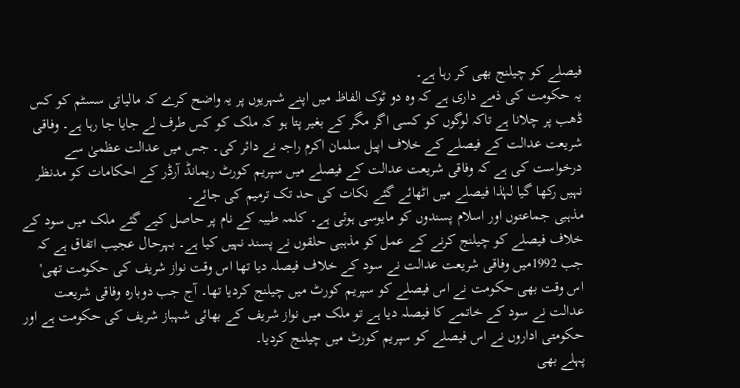فیصلے کو چیلنج بھی کر رہا ہے۔
یہ حکومت کی ذمے داری ہے کہ وہ دو ٹوک الفاظ میں اپنے شہریوں پر یہ واضح کرے کہ مالیاتی سسٹم کو کس ڈھب پر چلانا ہے تاکہ لوگوں کو کسی اگر مگر کے بغیر پتا ہو کہ ملک کو کس طرف لے جایا جا رہا ہے۔ وفاقی شریعت عدالت کے فیصلے کے خلاف اپیل سلمان اکرم راجہ نے دائر کی۔ جس میں عدالت عظمیٰ سے درخواست کی ہے کہ وفاقی شریعت عدالت کے فیصلے میں سپریم کورٹ ریمانڈ آرڈر کے احکامات کو مدنظر نہیں رکھا گیا لہٰذا فیصلے میں اٹھائے گئے نکات کی حد تک ترمیم کی جائے۔
مذہبی جماعتوں اور اسلام پسندوں کو مایوسی ہوئی ہے۔ کلمہ طیبہ کے نام پر حاصل کیے گئے ملک میں سود کے خلاف فیصلے کو چیلنج کرنے کے عمل کو مذہبی حلقوں نے پسند نہیں کیا ہے۔ بہرحال عجیب اتفاق ہے کہ جب 1992میں وفاقی شریعت عدالت نے سود کے خلاف فیصلہ دیا تھا اس وقت نواز شریف کی حکومت تھی' اس وقت بھی حکومت نے اس فیصلے کو سپریم کورٹ میں چیلنج کردیا تھا۔ آج جب دوبارہ وفاقی شریعت عدالت نے سود کے خاتمے کا فیصلہ دیا ہے تو ملک میں نواز شریف کے بھائی شہباز شریف کی حکومت ہے اور حکومتی اداروں نے اس فیصلے کو سپریم کورٹ میں چیلنج کردیا۔
پہلے بھی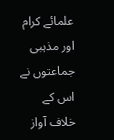علمائے کرام اور مذہبی جماعتوں نے اس کے خلاف آواز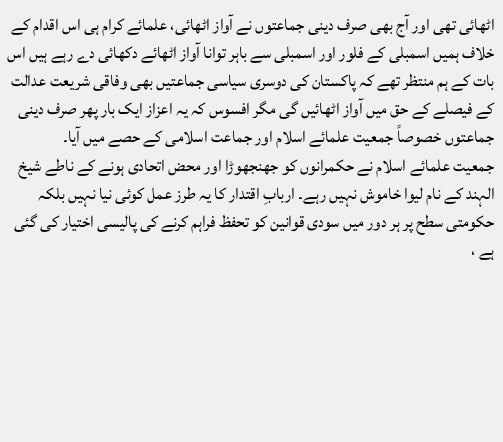اٹھائی تھی اور آج بھی صرف دینی جماعتوں نے آواز اٹھائی، علمائے کرام ہی اس اقدام کے خلاف ہمیں اسمبلی کے فلور اور اسمبلی سے باہر توانا آواز اٹھائے دکھائی دے رہے ہیں اس بات کے ہم منتظر تھے کہ پاکستان کی دوسری سیاسی جماعتیں بھی وفاقی شریعت عدالت کے فیصلے کے حق میں آواز اٹھائیں گی مگر افسوس کہ یہ اعزاز ایک بار پھر صرف دینی جماعتوں خصوصاً جمعیت علمائے اسلام اور جماعت اسلامی کے حصے میں آیا۔
جمعیت علمائے اسلام نے حکمرانوں کو جھنجھوڑا اور محض اتحادی ہونے کے ناطے شیخ الہند کے نام لیوا خاموش نہیں رہے۔ اربابِ اقتدار کا یہ طرز عمل کوئی نیا نہیں بلکہ حکومتی سطح پر ہر دور میں سودی قوانین کو تحفظ فراہم کرنے کی پالیسی اختیار کی گئی ہے ،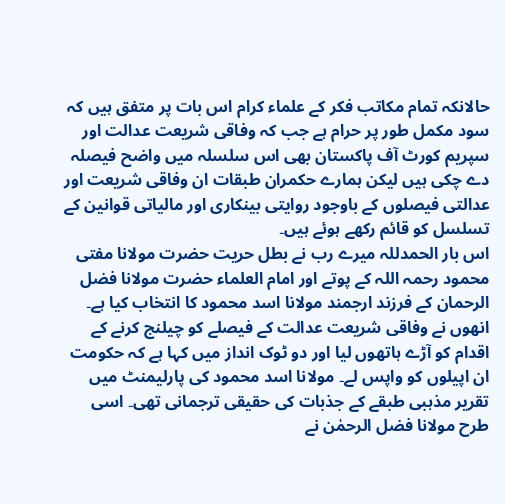حالانکہ تمام مکاتب فکر کے علماء کرام اس بات پر متفق ہیں کہ سود مکمل طور پر حرام ہے جب کہ وفاقی شریعت عدالت اور سپریم کورٹ آف پاکستان بھی اس سلسلہ میں واضح فیصلہ دے چکی ہیں لیکن ہمارے حکمران طبقات ان وفاقی شریعت اور عدالتی فیصلوں کے باوجود روایتی بینکاری اور مالیاتی قوانین کے تسلسل کو قائم رکھے ہوئے ہیں۔
اس بار الحمدللہ میرے رب نے بطل حریت حضرت مولانا مفتی محمود رحمہ اللہ کے پوتے اور امام العلماء حضرت مولانا فضل الرحمان کے فرزند ارجمند مولانا اسد محمود کا انتخاب کیا ہے۔ انھوں نے وفاقی شریعت عدالت کے فیصلے کو چیلنج کرنے کے اقدام کو آڑے ہاتھوں لیا اور دو ٹوک انداز میں کہا ہے کہ حکومت ان اپیلوں کو واپس لے۔ مولانا اسد محمود کی پارلیمنٹ میں تقریر مذہبی طبقے کے جذبات کی حقیقی ترجمانی تھی۔ اسی طرح مولانا فضل الرحمٰن نے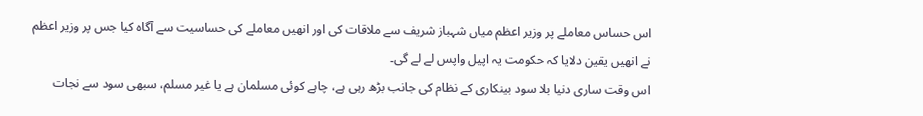اس حساس معاملے پر وزیر اعظم میاں شہباز شریف سے ملاقات کی اور انھیں معاملے کی حساسیت سے آگاہ کیا جس پر وزیر اعظم نے انھیں یقین دلایا کہ حکومت یہ اپیل واپس لے لے گی۔
اس وقت ساری دنیا بلا سود بینکاری کے نظام کی جانب بڑھ رہی ہے، چاہے کوئی مسلمان ہے یا غیر مسلم، سبھی سود سے نجات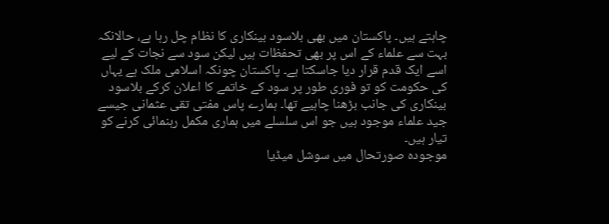چاہتے ہیں۔ پاکستان میں بھی بلاسود بینکاری کا نظام چل رہا ہے، حالانکہ بہت سے علماء کے اس پر بھی تحفظات ہیں لیکن سود سے نجات کے لیے اسے ایک قدم قرار دیا جاسکتا ہے۔ پاکستان چونکہ اسلامی ملک ہے یہاں کی حکومت کو تو فوری طور پر سود کے خاتمے کا اعلان کرکے بلاسود بینکاری کی جانب بڑھنا چاہیے تھا۔ ہمارے پاس مفتی تقی عثمانی جیسے جید علماء موجود ہیں جو اس سلسلے میں ہماری مکمل رہنمائی کرنے کو تیار ہیں۔
موجودہ صورتحال میں سوشل میڈیا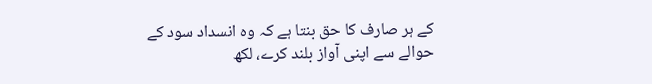کے ہر صارف کا حق بنتا ہے کہ وہ انسداد سود کے حوالے سے اپنی آواز بلند کرے، لکھ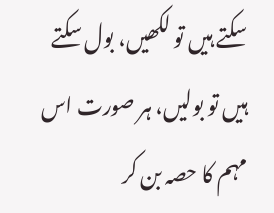سکتے ہیں تو لکھیں، بول سکتے ہیں تو بولیں، ہر صورت اس مہم کا حصہ بن کر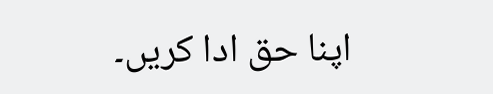اپنا حق ادا کریں۔